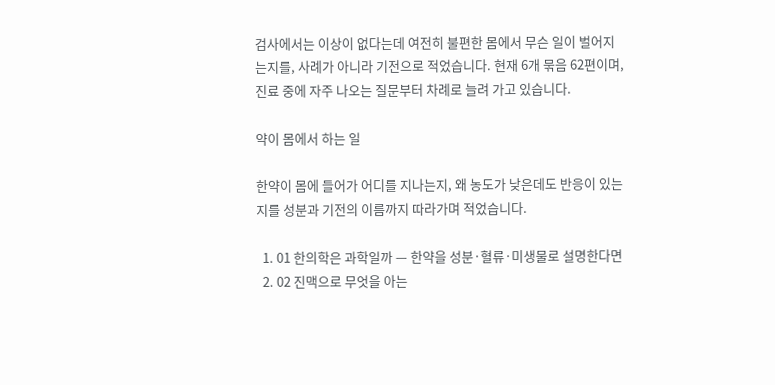검사에서는 이상이 없다는데 여전히 불편한 몸에서 무슨 일이 벌어지는지를, 사례가 아니라 기전으로 적었습니다. 현재 6개 묶음 62편이며, 진료 중에 자주 나오는 질문부터 차례로 늘려 가고 있습니다.

약이 몸에서 하는 일

한약이 몸에 들어가 어디를 지나는지, 왜 농도가 낮은데도 반응이 있는지를 성분과 기전의 이름까지 따라가며 적었습니다.

  1. 01 한의학은 과학일까 — 한약을 성분·혈류·미생물로 설명한다면
  2. 02 진맥으로 무엇을 아는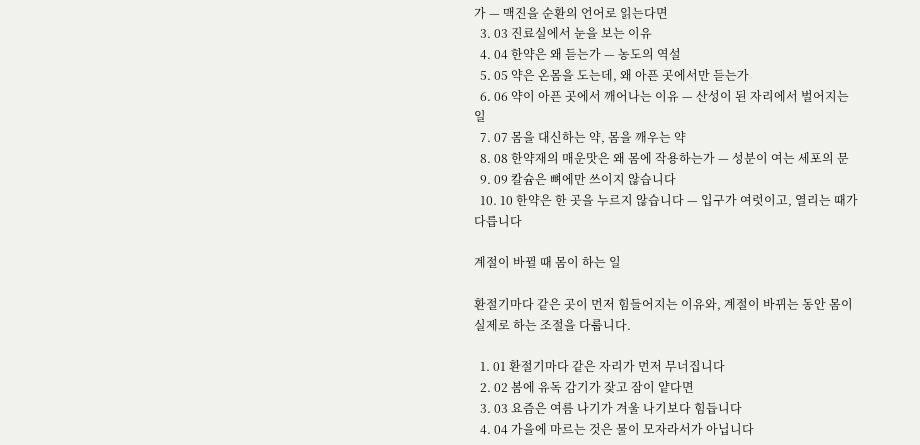가 — 맥진을 순환의 언어로 읽는다면
  3. 03 진료실에서 눈을 보는 이유
  4. 04 한약은 왜 듣는가 — 농도의 역설
  5. 05 약은 온몸을 도는데, 왜 아픈 곳에서만 듣는가
  6. 06 약이 아픈 곳에서 깨어나는 이유 — 산성이 된 자리에서 벌어지는 일
  7. 07 몸을 대신하는 약, 몸을 깨우는 약
  8. 08 한약재의 매운맛은 왜 몸에 작용하는가 — 성분이 여는 세포의 문
  9. 09 칼슘은 뼈에만 쓰이지 않습니다
  10. 10 한약은 한 곳을 누르지 않습니다 — 입구가 여럿이고, 열리는 때가 다릅니다

계절이 바뀔 때 몸이 하는 일

환절기마다 같은 곳이 먼저 힘들어지는 이유와, 계절이 바뀌는 동안 몸이 실제로 하는 조절을 다룹니다.

  1. 01 환절기마다 같은 자리가 먼저 무너집니다
  2. 02 봄에 유독 감기가 잦고 잠이 얕다면
  3. 03 요즘은 여름 나기가 겨울 나기보다 힘듭니다
  4. 04 가을에 마르는 것은 물이 모자라서가 아닙니다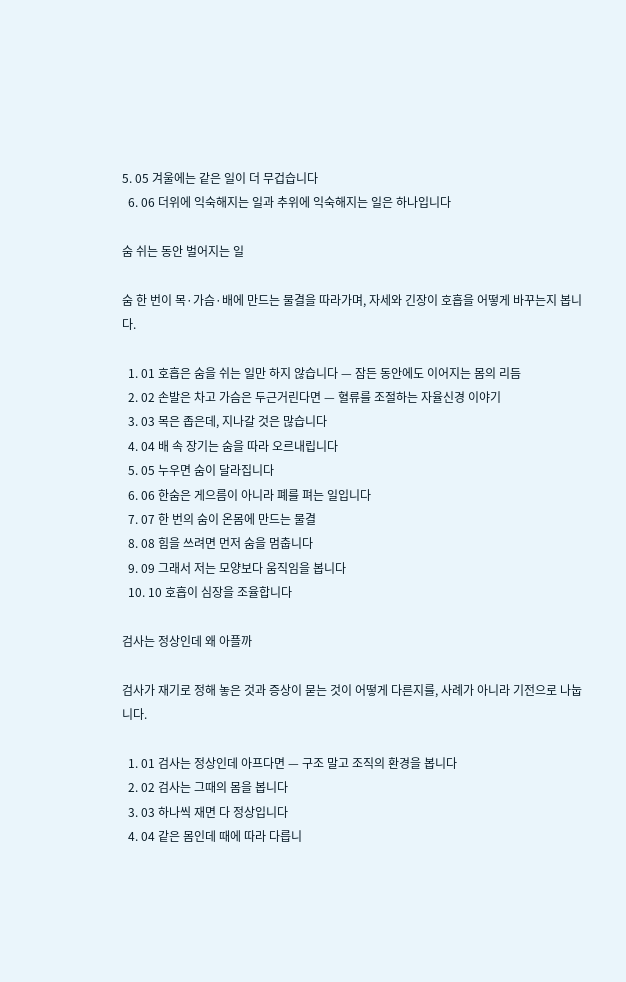5. 05 겨울에는 같은 일이 더 무겁습니다
  6. 06 더위에 익숙해지는 일과 추위에 익숙해지는 일은 하나입니다

숨 쉬는 동안 벌어지는 일

숨 한 번이 목·가슴·배에 만드는 물결을 따라가며, 자세와 긴장이 호흡을 어떻게 바꾸는지 봅니다.

  1. 01 호흡은 숨을 쉬는 일만 하지 않습니다 — 잠든 동안에도 이어지는 몸의 리듬
  2. 02 손발은 차고 가슴은 두근거린다면 — 혈류를 조절하는 자율신경 이야기
  3. 03 목은 좁은데, 지나갈 것은 많습니다
  4. 04 배 속 장기는 숨을 따라 오르내립니다
  5. 05 누우면 숨이 달라집니다
  6. 06 한숨은 게으름이 아니라 폐를 펴는 일입니다
  7. 07 한 번의 숨이 온몸에 만드는 물결
  8. 08 힘을 쓰려면 먼저 숨을 멈춥니다
  9. 09 그래서 저는 모양보다 움직임을 봅니다
  10. 10 호흡이 심장을 조율합니다

검사는 정상인데 왜 아플까

검사가 재기로 정해 놓은 것과 증상이 묻는 것이 어떻게 다른지를, 사례가 아니라 기전으로 나눕니다.

  1. 01 검사는 정상인데 아프다면 — 구조 말고 조직의 환경을 봅니다
  2. 02 검사는 그때의 몸을 봅니다
  3. 03 하나씩 재면 다 정상입니다
  4. 04 같은 몸인데 때에 따라 다릅니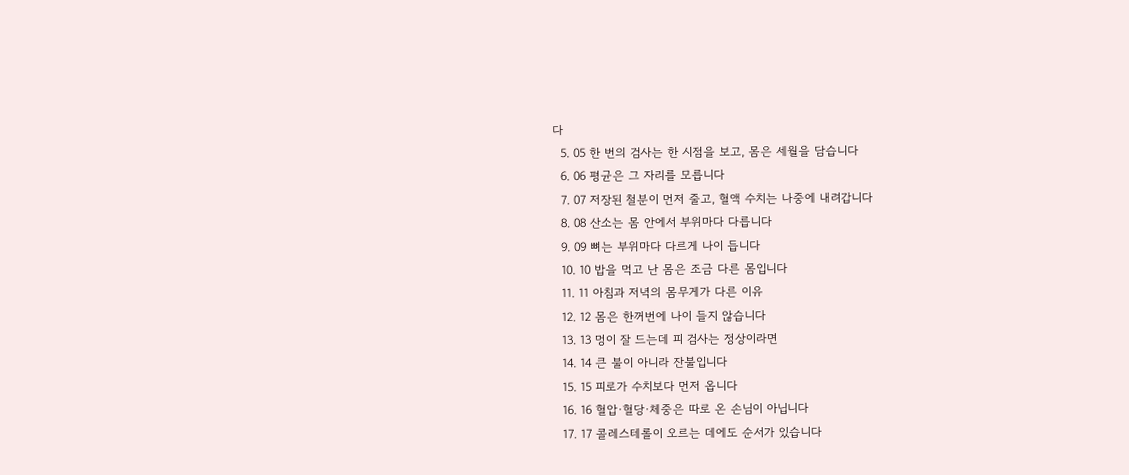다
  5. 05 한 번의 검사는 한 시점을 보고, 몸은 세월을 담습니다
  6. 06 평균은 그 자리를 모릅니다
  7. 07 저장된 철분이 먼저 줄고, 혈액 수치는 나중에 내려갑니다
  8. 08 산소는 몸 안에서 부위마다 다릅니다
  9. 09 뼈는 부위마다 다르게 나이 듭니다
  10. 10 밥을 먹고 난 몸은 조금 다른 몸입니다
  11. 11 아침과 저녁의 몸무게가 다른 이유
  12. 12 몸은 한꺼번에 나이 들지 않습니다
  13. 13 멍이 잘 드는데 피 검사는 정상이라면
  14. 14 큰 불이 아니라 잔불입니다
  15. 15 피로가 수치보다 먼저 옵니다
  16. 16 혈압·혈당·체중은 따로 온 손님이 아닙니다
  17. 17 콜레스테롤이 오르는 데에도 순서가 있습니다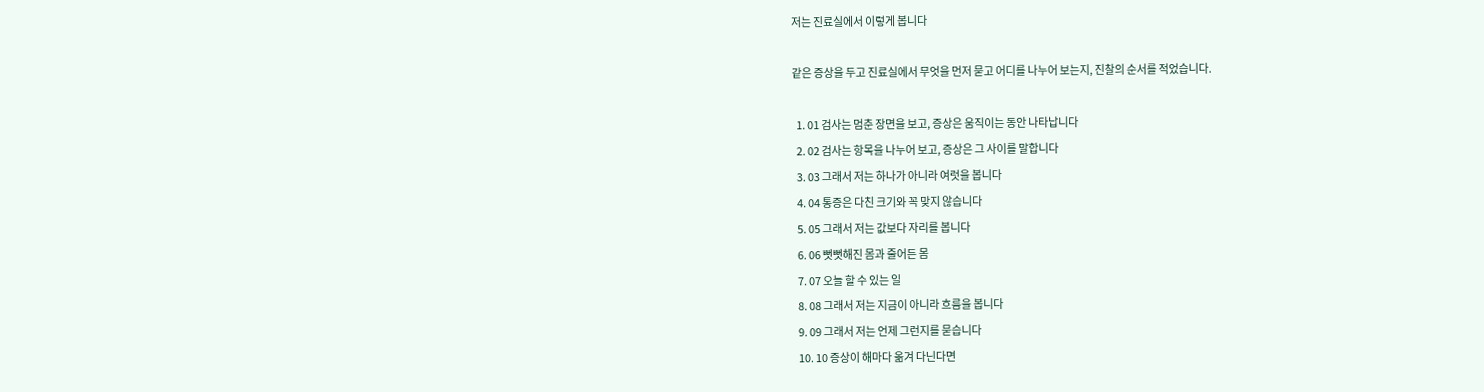저는 진료실에서 이렇게 봅니다

같은 증상을 두고 진료실에서 무엇을 먼저 묻고 어디를 나누어 보는지, 진찰의 순서를 적었습니다.

  1. 01 검사는 멈춘 장면을 보고, 증상은 움직이는 동안 나타납니다
  2. 02 검사는 항목을 나누어 보고, 증상은 그 사이를 말합니다
  3. 03 그래서 저는 하나가 아니라 여럿을 봅니다
  4. 04 통증은 다친 크기와 꼭 맞지 않습니다
  5. 05 그래서 저는 값보다 자리를 봅니다
  6. 06 뻣뻣해진 몸과 줄어든 몸
  7. 07 오늘 할 수 있는 일
  8. 08 그래서 저는 지금이 아니라 흐름을 봅니다
  9. 09 그래서 저는 언제 그런지를 묻습니다
  10. 10 증상이 해마다 옮겨 다닌다면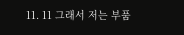11. 11 그래서 저는 부품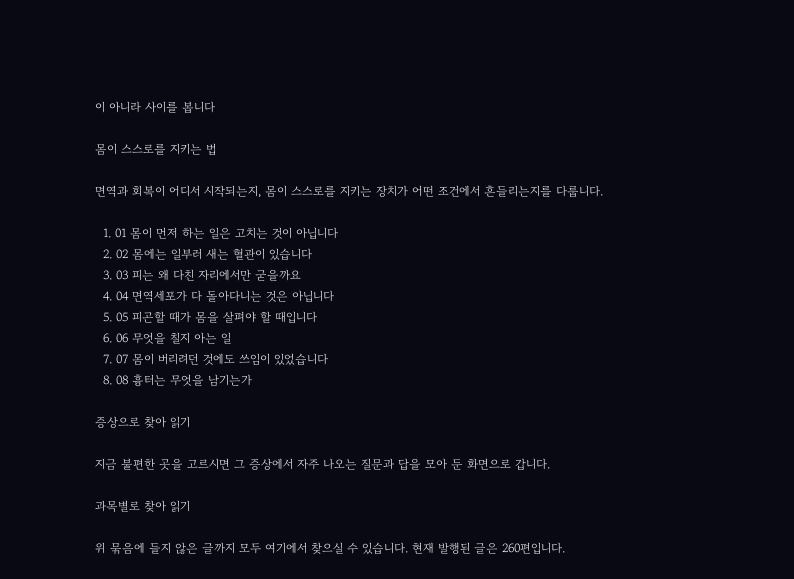이 아니라 사이를 봅니다

몸이 스스로를 지키는 법

면역과 회복이 어디서 시작되는지, 몸이 스스로를 지키는 장치가 어떤 조건에서 흔들리는지를 다룹니다.

  1. 01 몸이 먼저 하는 일은 고치는 것이 아닙니다
  2. 02 몸에는 일부러 새는 혈관이 있습니다
  3. 03 피는 왜 다친 자리에서만 굳을까요
  4. 04 면역세포가 다 돌아다니는 것은 아닙니다
  5. 05 피곤할 때가 몸을 살펴야 할 때입니다
  6. 06 무엇을 칠지 아는 일
  7. 07 몸이 버리려던 것에도 쓰임이 있었습니다
  8. 08 흉터는 무엇을 남기는가

증상으로 찾아 읽기

지금 불편한 곳을 고르시면 그 증상에서 자주 나오는 질문과 답을 모아 둔 화면으로 갑니다.

과목별로 찾아 읽기

위 묶음에 들지 않은 글까지 모두 여기에서 찾으실 수 있습니다. 현재 발행된 글은 260편입니다.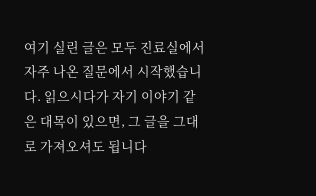여기 실린 글은 모두 진료실에서 자주 나온 질문에서 시작했습니다. 읽으시다가 자기 이야기 같은 대목이 있으면, 그 글을 그대로 가져오셔도 됩니다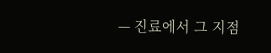— 진료에서 그 지점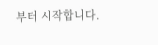부터 시작합니다.